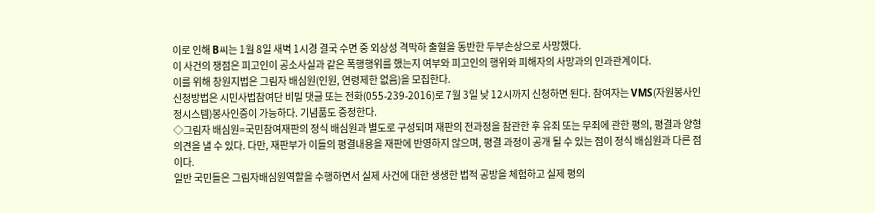이로 인해 B씨는 1월 8일 새벽 1시경 결국 수면 중 외상성 격막하 출혈을 동반한 두부손상으로 사망했다.
이 사건의 쟁점은 피고인이 공소사실과 같은 폭행행위를 했는지 여부와 피고인의 행위와 피해자의 사망과의 인과관계이다.
이를 위해 창원지법은 그림자 배심원(인원, 연령제한 없음)을 모집한다.
신청방법은 시민사법참여단 비밀 댓글 또는 전화(055-239-2016)로 7월 3일 낮 12시까지 신청하면 된다. 참여자는 VMS(자원봉사인정시스템)봉사인증이 가능하다. 기념품도 증정한다.
◇그림자 배심원=국민참여재판의 정식 배심원과 별도로 구성되며 재판의 전과정을 참관한 후 유죄 또는 무죄에 관한 평의, 평결과 양형의견을 낼 수 있다. 다만, 재판부가 이들의 평결내용을 재판에 반영하지 않으며, 평결 과정이 공개 될 수 있는 점이 정식 배심원과 다른 점이다.
일반 국민들은 그림자배심원역할을 수행하면서 실제 사건에 대한 생생한 법적 공방을 체험하고 실제 평의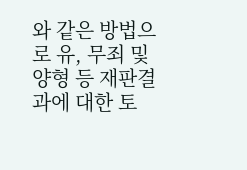와 같은 방법으로 유, 무죄 및 양형 등 재판결과에 대한 토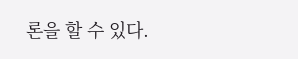론을 할 수 있다.